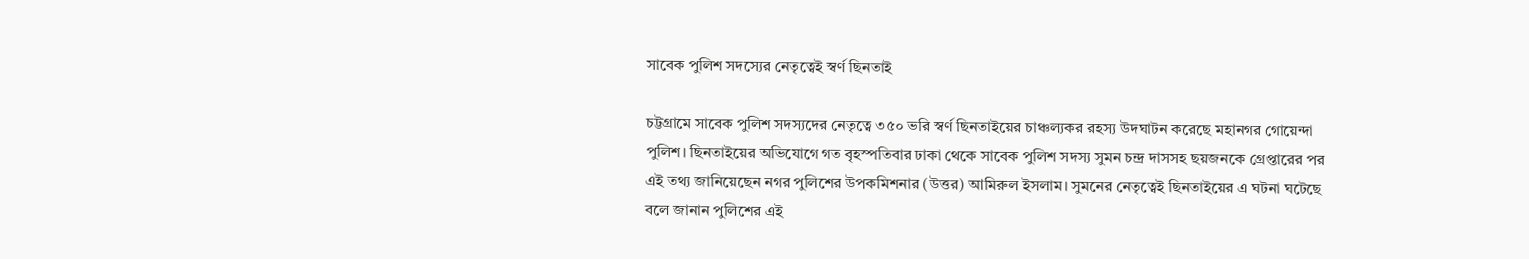সাবেক পুলিশ সদস্যের নেতৃত্বেই স্বর্ণ ছিনতাই

চট্টগ্রামে সাবেক পুলিশ সদস্যদের নেতৃত্বে ৩৫০ ভরি স্বর্ণ ছিনতাইয়ের চাঞ্চল্যকর রহস্য উদঘাটন করেছে মহানগর গোয়েন্দা পুলিশ। ছিনতাইয়ের অভিযোগে গত বৃহস্পতিবার ঢাকা থেকে সাবেক পুলিশ সদস্য সুমন চন্দ্র দাসসহ ছয়জনকে গ্রেপ্তারের পর এই তথ্য জানিয়েছেন নগর পুলিশের উপকমিশনার (উত্তর) আমিরুল ইসলাম। সুমনের নেতৃত্বেই ছিনতাইয়ের এ ঘটনা ঘটেছে বলে জানান পুলিশের এই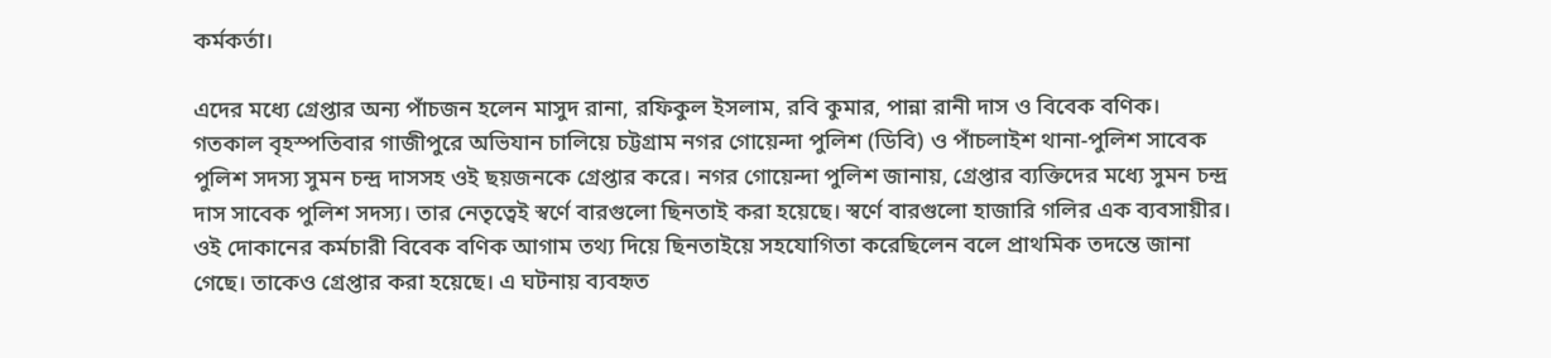কর্মকর্তা।

এদের মধ্যে গ্রেপ্তার অন্য পাঁচজন হলেন মাসুদ রানা, রফিকুল ইসলাম, রবি কুমার, পান্না রানী দাস ও বিবেক বণিক। গতকাল বৃহস্পতিবার গাজীপুরে অভিযান চালিয়ে চট্টগ্রাম নগর গোয়েন্দা পুলিশ (ডিবি) ও পাঁচলাইশ থানা-পুলিশ সাবেক পুলিশ সদস্য সুমন চন্দ্র দাসসহ ওই ছয়জনকে গ্রেপ্তার করে। নগর গোয়েন্দা পুলিশ জানায়, গ্রেপ্তার ব্যক্তিদের মধ্যে সুমন চন্দ্র দাস সাবেক পুলিশ সদস্য। তার নেতৃত্বেই স্বর্ণে বারগুলো ছিনতাই করা হয়েছে। স্বর্ণে বারগুলো হাজারি গলির এক ব্যবসায়ীর। ওই দোকানের কর্মচারী বিবেক বণিক আগাম তথ্য দিয়ে ছিনতাইয়ে সহযোগিতা করেছিলেন বলে প্রাথমিক তদন্তে জানা গেছে। তাকেও গ্রেপ্তার করা হয়েছে। এ ঘটনায় ব্যবহৃত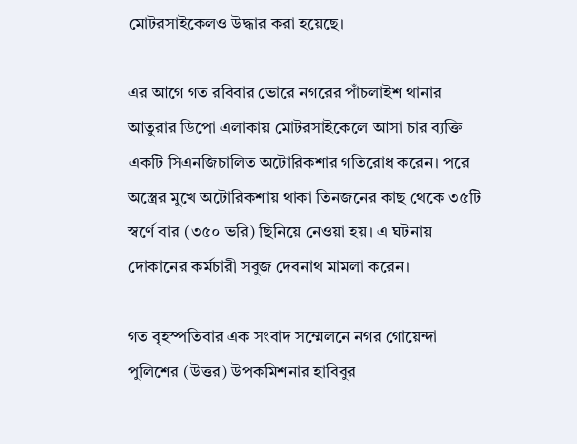মোটরসাইকেলও উদ্ধার করা হয়েছে।

এর আগে গত রবিবার ভোরে নগরের পাঁচলাইশ থানার আতুরার ডিপো এলাকায় মোটরসাইকেলে আসা চার ব্যক্তি একটি সিএনজিচালিত অটোরিকশার গতিরোধ করেন। পরে অস্ত্রের মুখে অটোরিকশায় থাকা তিনজনের কাছ থেকে ৩৫টি স্বর্ণে বার (৩৫০ ভরি) ছিনিয়ে নেওয়া হয়। এ ঘটনায় দোকানের কর্মচারী সবুজ দেবনাথ মামলা করেন।

গত বৃহস্পতিবার এক সংবাদ সম্মেলনে নগর গোয়েন্দা পুলিশের (উত্তর) উপকমিশনার হাবিবুর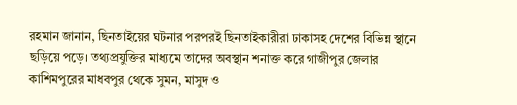রহমান জানান, ছিনতাইয়ের ঘটনার পরপরই ছিনতাইকারীরা ঢাকাসহ দেশের বিভিন্ন স্থানে ছড়িয়ে পড়ে। তথ্যপ্রযুক্তির মাধ্যমে তাদের অবস্থান শনাক্ত করে গাজীপুর জেলার কাশিমপুরের মাধবপুর থেকে সুমন, মাসুদ ও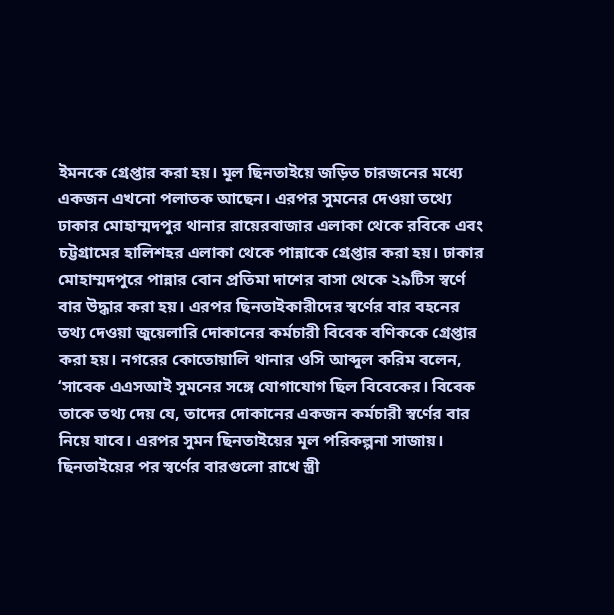ইমনকে গ্রেপ্তার করা হয়। মূল ছিনতাইয়ে জড়িত চারজনের মধ্যে একজন এখনো পলাতক আছেন। এরপর সুমনের দেওয়া তথ্যে ঢাকার মোহাম্মদপুর থানার রায়েরবাজার এলাকা থেকে রবিকে এবং চট্টগ্রামের হালিশহর এলাকা থেকে পান্নাকে গ্রেপ্তার করা হয়। ঢাকার মোহাম্মদপুরে পান্নার বোন প্রতিমা দাশের বাসা থেকে ২৯টিস স্বর্ণে বার উদ্ধার করা হয়। এরপর ছিনতাইকারীদের স্বর্ণের বার বহনের তথ্য দেওয়া জুয়েলারি দোকানের কর্মচারী বিবেক বণিককে গ্রেপ্তার করা হয়। নগরের কোতোয়ালি থানার ওসি আব্দুল করিম বলেন, ‘সাবেক এএসআই সুমনের সঙ্গে যোগাযোগ ছিল বিবেকের। বিবেক তাকে তথ্য দেয় যে, তাদের দোকানের একজন কর্মচারী স্বর্ণের বার নিয়ে যাবে। এরপর সুমন ছিনতাইয়ের মূল পরিকল্পনা সাজায়। ছিনতাইয়ের পর স্বর্ণের বারগুলো রাখে স্ত্রী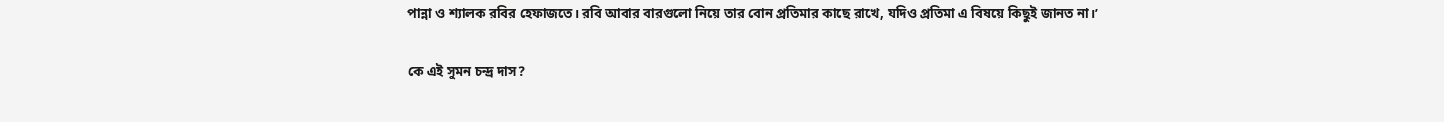পান্না ও শ্যালক রবির হেফাজতে। রবি আবার বারগুলো নিয়ে তার বোন প্রতিমার কাছে রাখে, যদিও প্রতিমা এ বিষয়ে কিছুই জানত না।’

কে এই সুমন চন্দ্র দাস?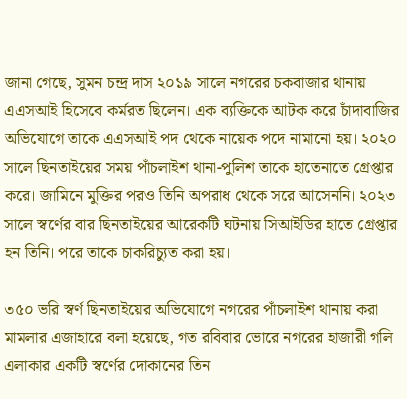জানা গেছে, সুমন চন্দ্র দাস ২০১৯ সালে নগরের চকবাজার থানায় এএসআই হিসেবে কর্মরত ছিলেন। এক ব্যক্তিকে আটক করে চাঁদাবাজির অভিযোগে তাকে এএসআই পদ থেকে নায়েক পদে নামানো হয়। ২০২০ সালে ছিনতাইয়ের সময় পাঁচলাইশ থানা-পুলিশ তাকে হাতেনাতে গ্রেপ্তার করে। জামিনে মুক্তির পরও তিনি অপরাধ থেকে সরে আসেননি। ২০২৩ সালে স্বর্ণের বার ছিনতাইয়ের আরেকটি ঘটনায় সিআইডির হাতে গ্রেপ্তার হন তিনি। পরে তাকে চাকরিচ্যুত করা হয়।

৩৫০ ভরি স্বর্ণ ছিনতাইয়ের অভিযোগে নগরের পাঁচলাইশ থানায় করা মামলার এজাহারে বলা হয়েছে, গত রবিবার ভোরে নগরের হাজারী গলি এলাকার একটি স্বর্ণের দোকানের তিন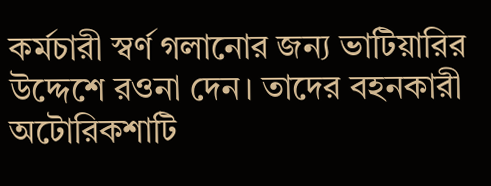কর্মচারী স্বর্ণ গলানোর জন্য ভাটিয়ারির উদ্দেশে রওনা দেন। তাদের বহনকারী অটোরিকশাটি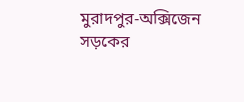মুরাদপুর-অক্সিজেন সড়কের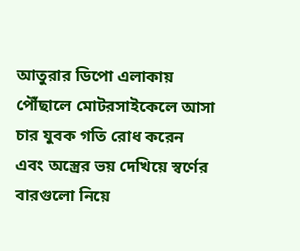আতুরার ডিপো এলাকায় পৌঁছালে মোটরসাইকেলে আসা চার যুবক গতি রোধ করেন এবং অস্ত্রের ভয় দেখিয়ে স্বর্ণের বারগুলো নিয়ে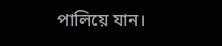পালিয়ে যান।